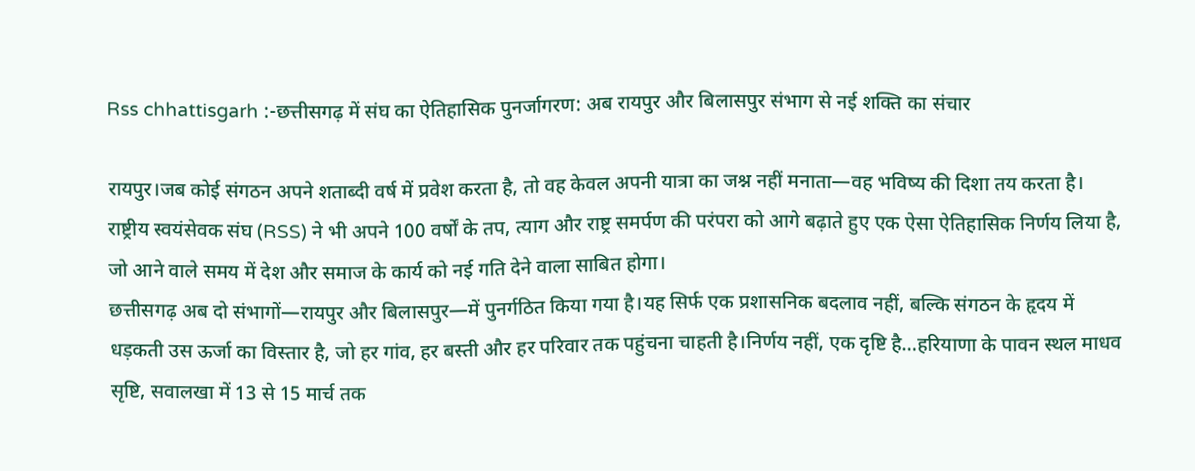Rss chhattisgarh :-छत्तीसगढ़ में संघ का ऐतिहासिक पुनर्जागरण: अब रायपुर और बिलासपुर संभाग से नई शक्ति का संचार

रायपुर।जब कोई संगठन अपने शताब्दी वर्ष में प्रवेश करता है, तो वह केवल अपनी यात्रा का जश्न नहीं मनाता—वह भविष्य की दिशा तय करता है। राष्ट्रीय स्वयंसेवक संघ (RSS) ने भी अपने 100 वर्षों के तप, त्याग और राष्ट्र समर्पण की परंपरा को आगे बढ़ाते हुए एक ऐसा ऐतिहासिक निर्णय लिया है, जो आने वाले समय में देश और समाज के कार्य को नई गति देने वाला साबित होगा।
छत्तीसगढ़ अब दो संभागों—रायपुर और बिलासपुर—में पुनर्गठित किया गया है।यह सिर्फ एक प्रशासनिक बदलाव नहीं, बल्कि संगठन के हृदय में धड़कती उस ऊर्जा का विस्तार है, जो हर गांव, हर बस्ती और हर परिवार तक पहुंचना चाहती है।निर्णय नहीं, एक दृष्टि है…हरियाणा के पावन स्थल माधव सृष्टि, सवालखा में 13 से 15 मार्च तक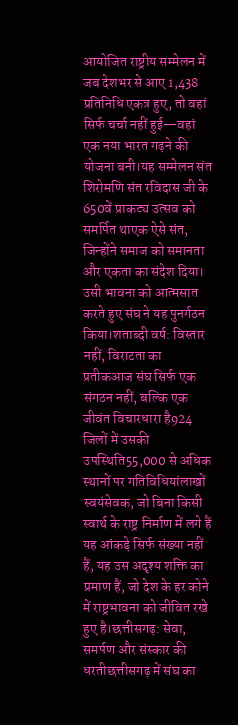आयोजित राष्ट्रीय सम्मेलन में जब देशभर से आए 1,438 प्रतिनिधि एकत्र हुए, तो वहां सिर्फ चर्चा नहीं हुई—वहां एक नया भारत गढ़ने की योजना बनी।यह सम्मेलन संत शिरोमणि संत रविदास जी के 650वें प्राकट्य उत्सव को समर्पित थाएक ऐसे संत, जिन्होंने समाज को समानता और एकता का संदेश दिया। उसी भावना को आत्मसात करते हुए संघ ने यह पुनर्गठन किया।शताब्दी वर्ष: विस्तार नहीं, विराटता का प्रतीकआज संघ सिर्फ एक संगठन नहीं, बल्कि एक जीवंत विचारधारा है924 जिलों में उसकी उपस्थिति55,000 से अधिक स्थानों पर गतिविधियांलाखों स्वयंसेवक, जो बिना किसी स्वार्थ के राष्ट्र निर्माण में लगे हैं
यह आंकड़े सिर्फ संख्या नहीं हैं, यह उस अदृश्य शक्ति का प्रमाण हैं, जो देश के हर कोने में राष्ट्रभावना को जीवित रखे हुए है।छत्तीसगढ़: सेवा, समर्पण और संस्कार की धरतीछत्तीसगढ़ में संघ का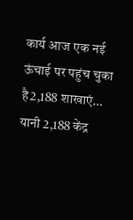कार्य आज एक नई ऊंचाई पर पहुंच चुका है2,188 शाखाएं… यानी 2,188 केंद्र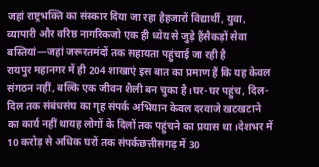जहां राष्ट्रभक्ति का संस्कार दिया जा रहा हैहजारों विद्यार्थी, युवा, व्यापारी और वरिष्ठ नागरिकजो एक ही ध्येय से जुड़े हैंसैकड़ों सेवा बस्तियां—जहां जरूरतमंदों तक सहायता पहुंचाई जा रही है
रायपुर महानगर में ही 204 शाखाएं इस बात का प्रमाण हैं कि यह केवल संगठन नहीं, बल्कि एक जीवन शैली बन चुका है।घर-घर पहुंच, दिल-दिल तक संबंधसंघ का गृह संपर्क अभियान केवल दरवाजे खटखटाने का कार्य नहीं थायह लोगों के दिलों तक पहुंचने का प्रयास था।देशभर में 10 करोड़ से अधिक घरों तक संपर्कछत्तीसगढ़ में 30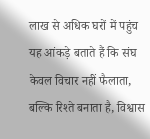लाख से अधिक घरों में पहुंच
यह आंकड़े बताते हैं कि संघ केवल विचार नहीं फैलाता, बल्कि रिश्ते बनाता है, विश्वास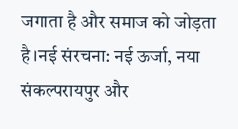जगाता है और समाज को जोड़ता है।नई संरचना: नई ऊर्जा, नया संकल्परायपुर और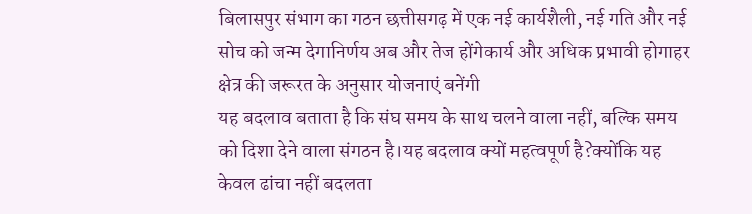बिलासपुर संभाग का गठन छत्तीसगढ़ में एक नई कार्यशैली, नई गति और नई सोच को जन्म देगानिर्णय अब और तेज होंगेकार्य और अधिक प्रभावी होगाहर क्षेत्र की जरूरत के अनुसार योजनाएं बनेंगी
यह बदलाव बताता है कि संघ समय के साथ चलने वाला नहीं, बल्कि समय को दिशा देने वाला संगठन है।यह बदलाव क्यों महत्वपूर्ण है?क्योंकि यह केवल ढांचा नहीं बदलता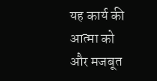यह कार्य की आत्मा को और मजबूत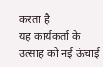करता है
यह कार्यकर्ता के उत्साह को नई ऊंचाई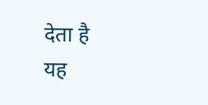देता है
यह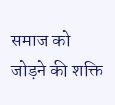समाज को जोड़ने की शक्ति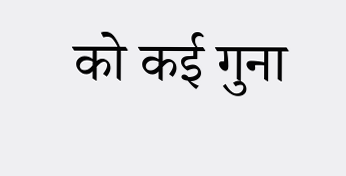को कई गुना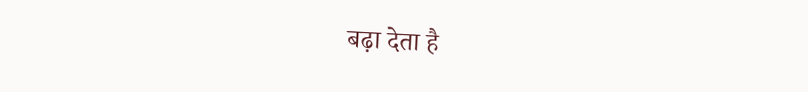बढ़ा देता है